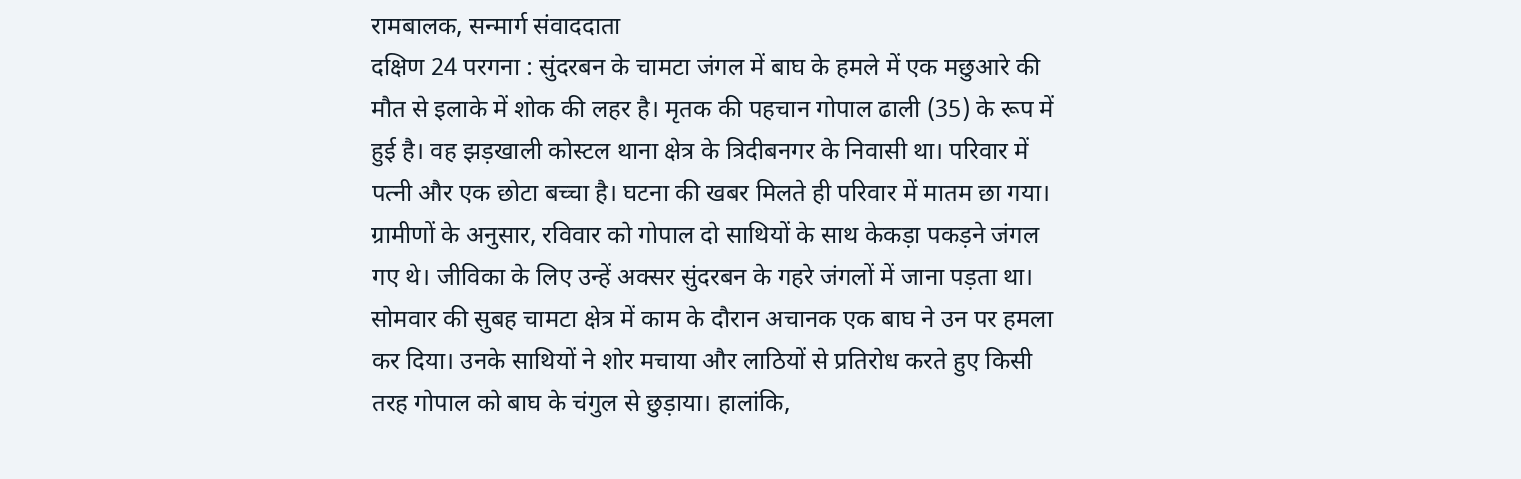रामबालक, सन्मार्ग संवाददाता
दक्षिण 24 परगना : सुंदरबन के चामटा जंगल में बाघ के हमले में एक मछुआरे की मौत से इलाके में शोक की लहर है। मृतक की पहचान गोपाल ढाली (35) के रूप में हुई है। वह झड़खाली कोस्टल थाना क्षेत्र के त्रिदीबनगर के निवासी था। परिवार में पत्नी और एक छोटा बच्चा है। घटना की खबर मिलते ही परिवार में मातम छा गया। ग्रामीणों के अनुसार, रविवार को गोपाल दो साथियों के साथ केकड़ा पकड़ने जंगल गए थे। जीविका के लिए उन्हें अक्सर सुंदरबन के गहरे जंगलों में जाना पड़ता था। सोमवार की सुबह चामटा क्षेत्र में काम के दौरान अचानक एक बाघ ने उन पर हमला कर दिया। उनके साथियों ने शोर मचाया और लाठियों से प्रतिरोध करते हुए किसी तरह गोपाल को बाघ के चंगुल से छुड़ाया। हालांकि,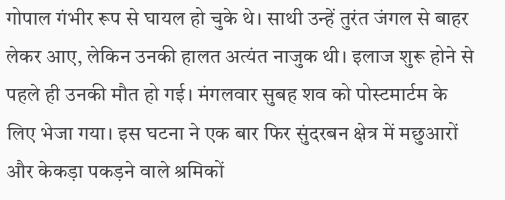गोपाल गंभीर रूप से घायल हो चुके थे। साथी उन्हें तुरंत जंगल से बाहर लेकर आए, लेकिन उनकी हालत अत्यंत नाजुक थी। इलाज शुरू होने से पहले ही उनकी मौत हो गई। मंगलवार सुबह शव को पोस्टमार्टम के लिए भेजा गया। इस घटना ने एक बार फिर सुंदरबन क्षेत्र में मछुआरों और केकड़ा पकड़ने वाले श्रमिकों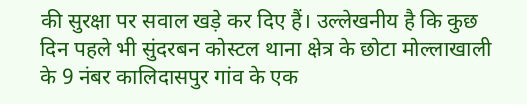की सुरक्षा पर सवाल खड़े कर दिए हैं। उल्लेखनीय है कि कुछ दिन पहले भी सुंदरबन कोस्टल थाना क्षेत्र के छोटा मोल्लाखाली के 9 नंबर कालिदासपुर गांव के एक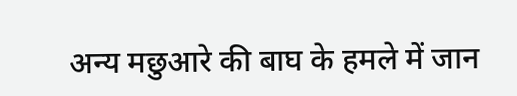अन्य मछुआरे की बाघ के हमले में जान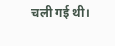चली गई थी।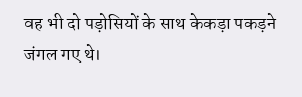वह भी दो पड़ोसियों के साथ केकड़ा पकड़ने जंगल गए थे।